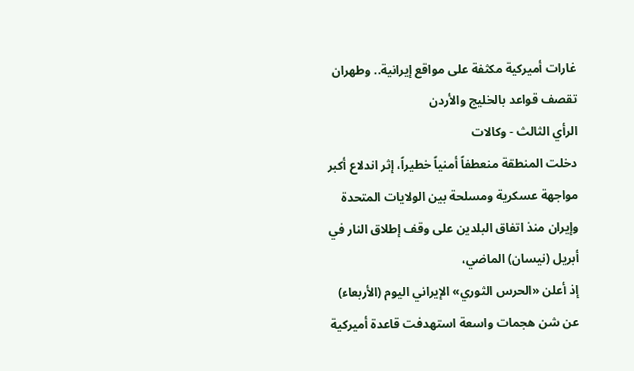غارات أميركية مكثفة على مواقع إيرانية.. وطهران تقصف قواعد بالخليج والأردن
الرأي الثالث - وكالات
دخلت المنطقة منعطفاً أمنياً خطيراً، إثر اندلاع أكبر مواجهة عسكرية ومسلحة بين الولايات المتحدة وإيران منذ اتفاق البلدين على وقف إطلاق النار في أبريل (نيسان) الماضي،
إذ أعلن «الحرس الثوري» الإيراني اليوم (الأربعاء) عن شن هجمات واسعة استهدفت قاعدة أميركية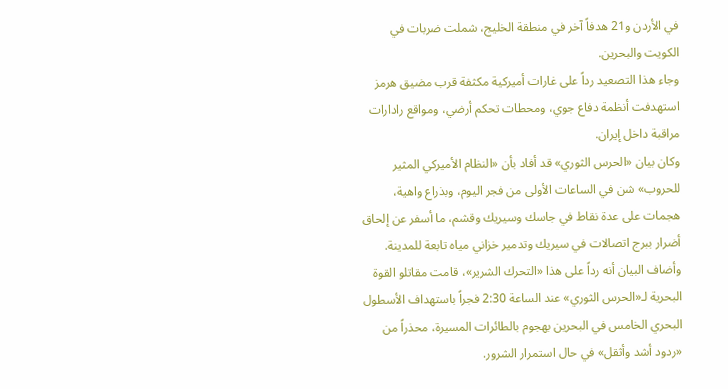في الأردن و21 هدفاً آخر في منطقة الخليج، شملت ضربات في الكويت والبحرين.
وجاء هذا التصعيد رداً على غارات أميركية مكثفة قرب مضيق هرمز استهدفت أنظمة دفاع جوي، ومحطات تحكم أرضي، ومواقع رادارات مراقبة داخل إيران.
وكان بيان «الحرس الثوري» قد أفاد بأن «النظام الأميركي المثير للحروب» شن في الساعات الأولى من فجر اليوم، وبذراع واهية، هجمات على عدة نقاط في جاسك وسيريك وقشم، ما أسفر عن إلحاق أضرار ببرج اتصالات في سيريك وتدمير خزاني مياه تابعة للمدينة.
وأضاف البيان أنه رداً على هذا «التحرك الشرير»، قامت مقاتلو القوة البحرية لـ«الحرس الثوري» عند الساعة 2:30 فجراً باستهداف الأسطول البحري الخامس في البحرين بهجوم بالطائرات المسيرة، محذراً من «ردود أشد وأثقل» في حال استمرار الشرور.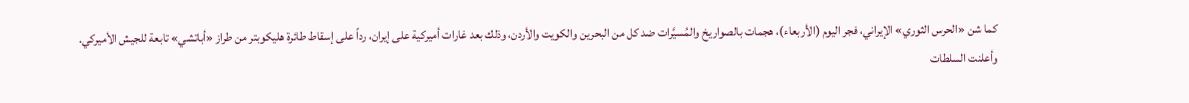كما شن «الحرس الثوري» الإيراني، فجر اليوم (الأربعاء)، هجمات بالصواريخ والمُسيَّرات ضد كل من البحرين والكويت والأردن، وذلك بعد غارات أميركية على إيران، رداً على إسقاط طائرة هليكوبتر من طراز «أباتشي» تابعة للجيش الأميركي.
وأعلنت السلطات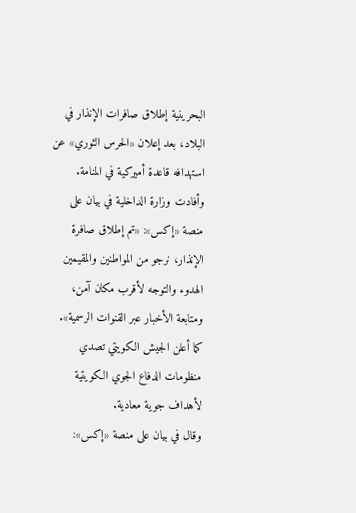البحرينية إطلاق صافرات الإنذار في البلاد، بعد إعلان «الحرس الثوري» عن استهدافه قاعدة أميركية في المنامة.
وأفادت وزارة الداخلية في بيان على منصة «إكس»: «تم إطلاق صافرة الإنذار، نرجو من المواطنين والمقيمين الهدوء والتوجه لأقرب مكان آمن، ومتابعة الأخبار عبر القنوات الرسمية».
كما أعلن الجيش الكويتي تصدي منظومات الدفاع الجوي الكويتية لأهداف جوية معادية.
وقال في بيان على منصة «إكس»: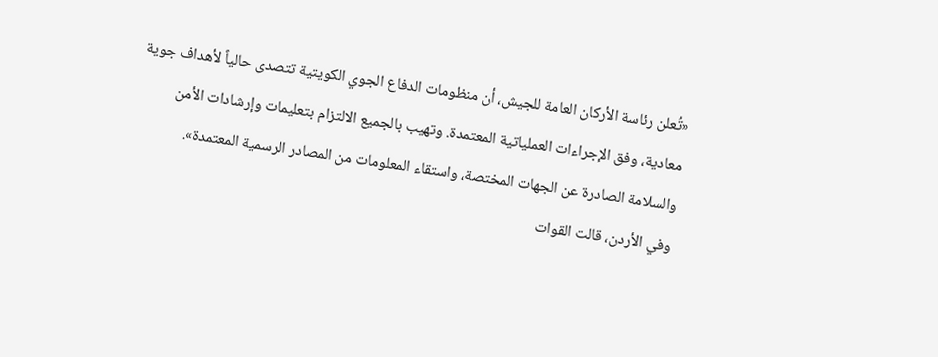«تُعلن رئاسة الأركان العامة للجيش، أن منظومات الدفاع الجوي الكويتية تتصدى حالياً لأهداف جوية معادية، وفق الإجراءات العملياتية المعتمدة. وتهيب بالجميع الالتزام بتعليمات وإرشادات الأمن والسلامة الصادرة عن الجهات المختصة، واستقاء المعلومات من المصادر الرسمية المعتمدة».
وفي الأردن، قالت القوات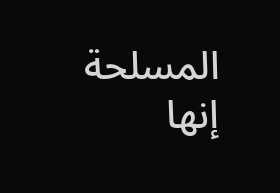المسلحة إنها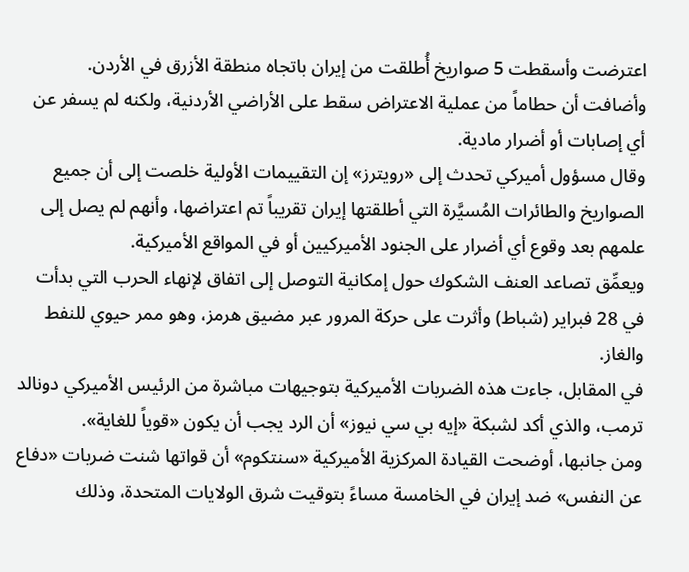اعترضت وأسقطت 5 صواريخ أُطلقت من إيران باتجاه منطقة الأزرق في الأردن.
وأضافت أن حطاماً من عملية الاعتراض سقط على الأراضي الأردنية، ولكنه لم يسفر عن أي إصابات أو أضرار مادية.
وقال مسؤول أميركي تحدث إلى «رويترز» إن التقييمات الأولية خلصت إلى أن جميع الصواريخ والطائرات المُسيَّرة التي أطلقتها إيران تقريباً تم اعتراضها، وأنهم لم يصل إلى علمهم بعد وقوع أي أضرار على الجنود الأميركيين أو في المواقع الأميركية.
ويعمِّق تصاعد العنف الشكوك حول إمكانية التوصل إلى اتفاق لإنهاء الحرب التي بدأت في 28 فبراير (شباط) وأثرت على حركة المرور عبر مضيق هرمز، وهو ممر حيوي للنفط والغاز.
في المقابل، جاءت هذه الضربات الأميركية بتوجيهات مباشرة من الرئيس الأميركي دونالد ترمب، والذي أكد لشبكة «إيه بي سي نيوز» أن الرد يجب أن يكون «قوياً للغاية».
ومن جانبها، أوضحت القيادة المركزية الأميركية «سنتكوم» أن قواتها شنت ضربات «دفاع عن النفس» ضد إيران في الخامسة مساءً بتوقيت شرق الولايات المتحدة، وذلك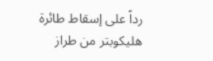رداً على إسقاط طائرة هليكوبتر من طراز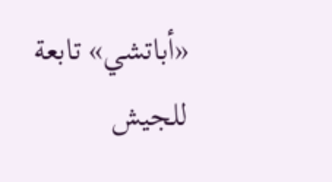«أباتشي» تابعة للجيش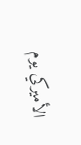الأميركي يوم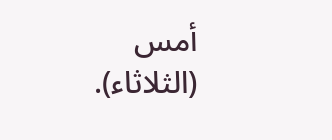أمس (الثلاثاء).